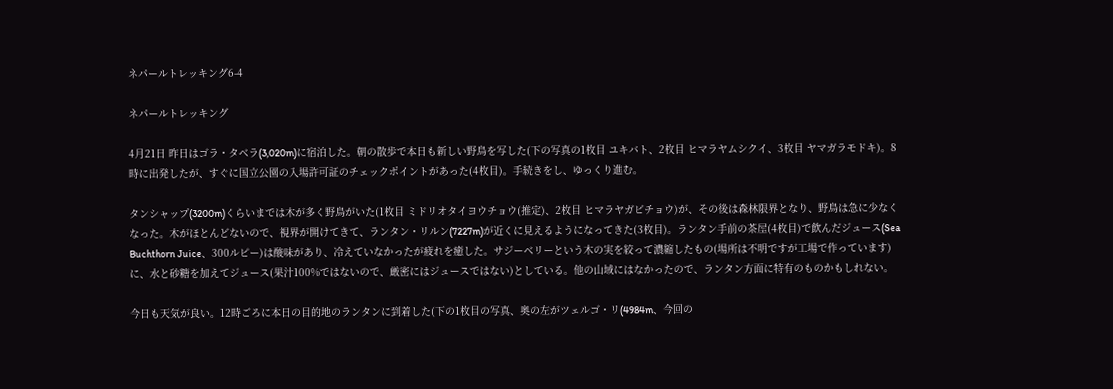ネパールトレッキング6-4

ネパールトレッキング

4月21日 昨日はゴラ・タベラ(3,020m)に宿泊した。朝の散歩で本日も新しい野鳥を写した(下の写真の1枚目 ユキバト、2枚目 ヒマラヤムシクイ、3枚目 ヤマガラモドキ)。8時に出発したが、すぐに国立公園の入場許可証のチェックポイントがあった(4枚目)。手続きをし、ゆっくり進む。

タンシャップ(3200m)くらいまでは木が多く野鳥がいた(1枚目 ミドリオタイヨウチョウ(推定)、2枚目 ヒマラヤガビチョウ)が、その後は森林限界となり、野鳥は急に少なくなった。木がほとんどないので、視界が開けてきて、ランタン・リルン(7227m)が近くに見えるようになってきた(3枚目)。ランタン手前の茶屋(4枚目)で飲んだジュース(Sea Buchthorn Juice、300ルピー)は酸味があり、冷えていなかったが疲れを癒した。サジーベリーという木の実を絞って濃縮したもの(場所は不明ですが工場で作っています)に、水と砂糖を加えてジュース(果汁100%ではないので、厳密にはジュースではない)としている。他の山域にはなかったので、ランタン方面に特有のものかもしれない。

今日も天気が良い。12時ごろに本日の目的地のランタンに到着した(下の1枚目の写真、奥の左がツェルゴ・リ(4984m、今回の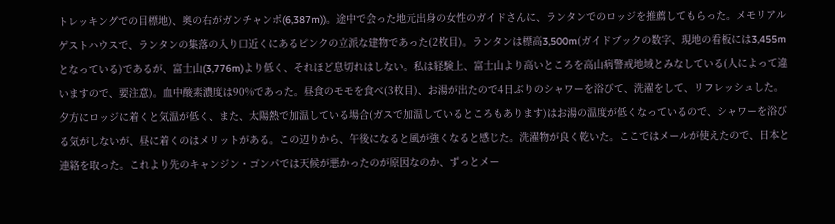トレッキングでの目標地)、奥の右がガンチャンポ(6,387m))。途中で会った地元出身の女性のガイドさんに、ランタンでのロッジを推薦してもらった。メモリアルゲストハウスで、ランタンの集落の入り口近くにあるピンクの立派な建物であった(2枚目)。ランタンは標高3,500m(ガイドブックの数字、現地の看板には3,455mとなっている)であるが、富士山(3,776m)より低く、それほど息切れはしない。私は経験上、富士山より高いところを高山病警戒地域とみなしている(人によって違いますので、要注意)。血中酸素濃度は90%であった。昼食のモモを食べ(3枚目)、お湯が出たので4日ぶりのシャワーを浴びて、洗濯をして、リフレッシュした。夕方にロッジに着くと気温が低く、また、太陽熱で加温している場合(ガスで加温しているところもあります)はお湯の温度が低くなっているので、シャワーを浴びる気がしないが、昼に着くのはメリットがある。この辺りから、午後になると風が強くなると感じた。洗濯物が良く乾いた。ここではメールが使えたので、日本と連絡を取った。これより先のキャンジン・ゴンパでは天候が悪かったのが原因なのか、ずっとメー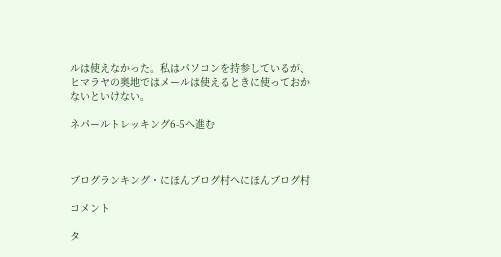ルは使えなかった。私はパソコンを持参しているが、ヒマラヤの奥地ではメールは使えるときに使っておかないといけない。

ネパールトレッキング6-5へ進む



ブログランキング・にほんブログ村へにほんブログ村

コメント

タ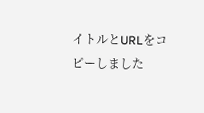イトルとURLをコピーしました